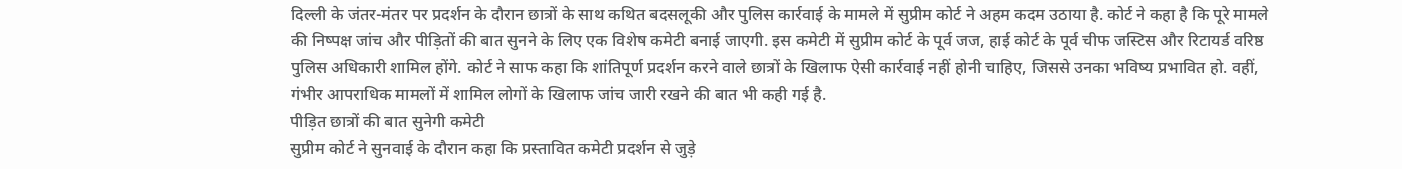दिल्ली के जंतर-मंतर पर प्रदर्शन के दौरान छात्रों के साथ कथित बदसलूकी और पुलिस कार्रवाई के मामले में सुप्रीम कोर्ट ने अहम कदम उठाया है. कोर्ट ने कहा है कि पूरे मामले की निष्पक्ष जांच और पीड़ितों की बात सुनने के लिए एक विशेष कमेटी बनाई जाएगी. इस कमेटी में सुप्रीम कोर्ट के पूर्व जज, हाई कोर्ट के पूर्व चीफ जस्टिस और रिटायर्ड वरिष्ठ पुलिस अधिकारी शामिल होंगे. कोर्ट ने साफ कहा कि शांतिपूर्ण प्रदर्शन करने वाले छात्रों के खिलाफ ऐसी कार्रवाई नहीं होनी चाहिए, जिससे उनका भविष्य प्रभावित हो. वहीं, गंभीर आपराधिक मामलों में शामिल लोगों के खिलाफ जांच जारी रखने की बात भी कही गई है.
पीड़ित छात्रों की बात सुनेगी कमेटी
सुप्रीम कोर्ट ने सुनवाई के दौरान कहा कि प्रस्तावित कमेटी प्रदर्शन से जुड़े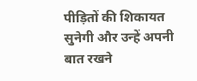पीड़ितों की शिकायत सुनेगी और उन्हें अपनी बात रखने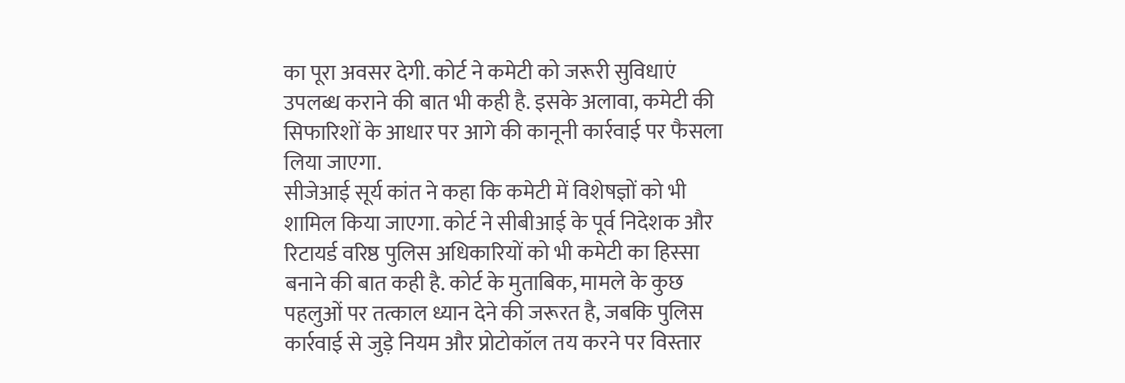का पूरा अवसर देगी. कोर्ट ने कमेटी को जरूरी सुविधाएं उपलब्ध कराने की बात भी कही है. इसके अलावा, कमेटी की सिफारिशों के आधार पर आगे की कानूनी कार्रवाई पर फैसला लिया जाएगा.
सीजेआई सूर्य कांत ने कहा कि कमेटी में विशेषज्ञों को भी शामिल किया जाएगा. कोर्ट ने सीबीआई के पूर्व निदेशक और रिटायर्ड वरिष्ठ पुलिस अधिकारियों को भी कमेटी का हिस्सा बनाने की बात कही है. कोर्ट के मुताबिक, मामले के कुछ पहलुओं पर तत्काल ध्यान देने की जरूरत है, जबकि पुलिस कार्रवाई से जुड़े नियम और प्रोटोकॉल तय करने पर विस्तार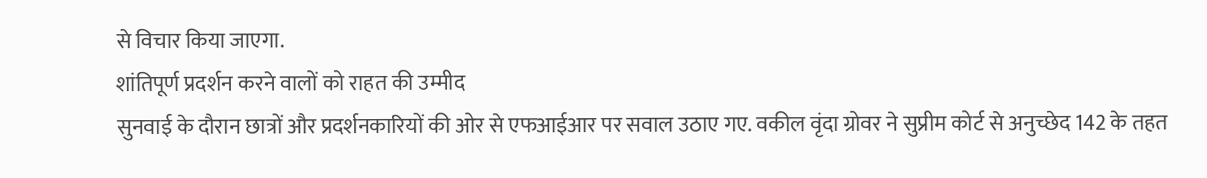से विचार किया जाएगा.
शांतिपूर्ण प्रदर्शन करने वालों को राहत की उम्मीद
सुनवाई के दौरान छात्रों और प्रदर्शनकारियों की ओर से एफआईआर पर सवाल उठाए गए. वकील वृंदा ग्रोवर ने सुप्रीम कोर्ट से अनुच्छेद 142 के तहत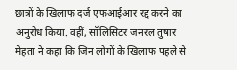छात्रों के खिलाफ दर्ज एफआईआर रद्द करने का अनुरोध किया. वहीं, सॉलिसिटर जनरल तुषार मेहता ने कहा कि जिन लोगों के खिलाफ पहले से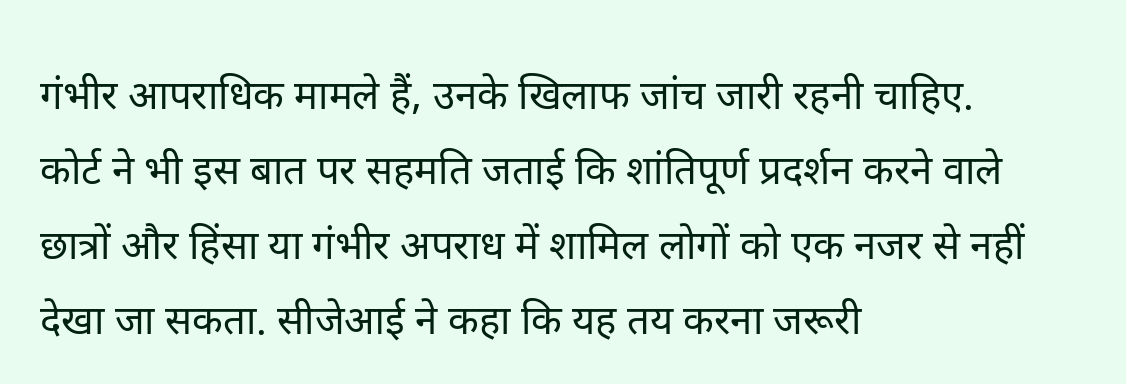गंभीर आपराधिक मामले हैं, उनके खिलाफ जांच जारी रहनी चाहिए.
कोर्ट ने भी इस बात पर सहमति जताई कि शांतिपूर्ण प्रदर्शन करने वाले छात्रों और हिंसा या गंभीर अपराध में शामिल लोगों को एक नजर से नहीं देखा जा सकता. सीजेआई ने कहा कि यह तय करना जरूरी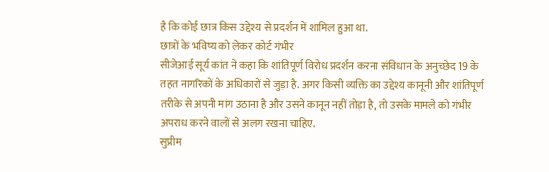है कि कोई छात्र किस उद्देश्य से प्रदर्शन में शामिल हुआ था.
छात्रों के भविष्य को लेकर कोर्ट गंभीर
सीजेआई सूर्य कांत ने कहा कि शांतिपूर्ण विरोध प्रदर्शन करना संविधान के अनुच्छेद 19 के तहत नागरिकों के अधिकारों से जुड़ा है. अगर किसी व्यक्ति का उद्देश्य कानूनी और शांतिपूर्ण तरीके से अपनी मांग उठाना है और उसने कानून नहीं तोड़ा है, तो उसके मामले को गंभीर अपराध करने वालों से अलग रखना चाहिए.
सुप्रीम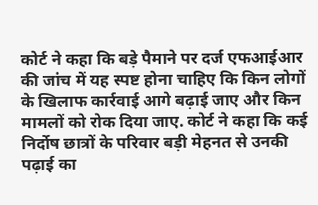कोर्ट ने कहा कि बड़े पैमाने पर दर्ज एफआईआर की जांच में यह स्पष्ट होना चाहिए कि किन लोगों के खिलाफ कार्रवाई आगे बढ़ाई जाए और किन मामलों को रोक दिया जाए. कोर्ट ने कहा कि कई निर्दोष छात्रों के परिवार बड़ी मेहनत से उनकी पढ़ाई का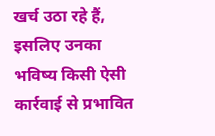खर्च उठा रहे हैं, इसलिए उनका भविष्य किसी ऐसी कार्रवाई से प्रभावित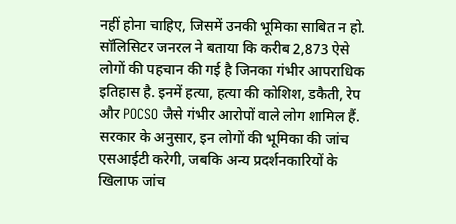नहीं होना चाहिए, जिसमें उनकी भूमिका साबित न हो.
सॉलिसिटर जनरल ने बताया कि करीब 2,873 ऐसे लोगों की पहचान की गई है जिनका गंभीर आपराधिक इतिहास है. इनमें हत्या, हत्या की कोशिश, डकैती, रेप और POCSO जैसे गंभीर आरोपों वाले लोग शामिल हैं. सरकार के अनुसार, इन लोगों की भूमिका की जांच एसआईटी करेगी, जबकि अन्य प्रदर्शनकारियों के खिलाफ जांच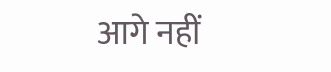आगे नहीं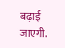बढ़ाई जाएगी.